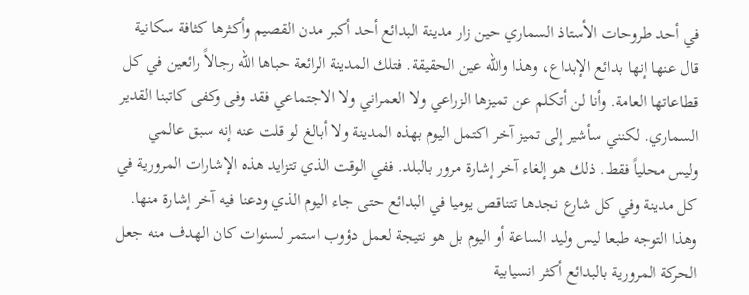في أحد طروحات الأستاذ السماري حين زار مدينة البدائع أحد أكبر مدن القصيم وأكثرها كثافة سكانية قال عنها إنها بدائع الإبداع، وهذا والله عين الحقيقة. فتلك المدينة الرائعة حباها الله رجالاً رائعين في كل قطاعاتها العامة. وأنا لن أتكلم عن تميزها الزراعي ولا العمراني ولا الاجتماعي فقد وفى وكفى كاتبنا القدير السماري. لكنني سأشير إلى تميز آخر اكتمل اليوم بهذه المدينة ولا أبالغ لو قلت عنه إنه سبق عالمي وليس محلياً فقط. ذلك هو إلغاء آخر إشارة مرور بالبلد. ففي الوقت الذي تتزايد هذه الإشارات المرورية في كل مدينة وفي كل شارع نجدها تتناقص يوميا في البدائع حتى جاء اليوم الذي ودعنا فيه آخر إشارة منها. وهذا التوجه طبعا ليس وليد الساعة أو اليوم بل هو نتيجة لعمل دؤوب استمر لسنوات كان الهدف منه جعل الحركة المرورية بالبدائع أكثر انسيابية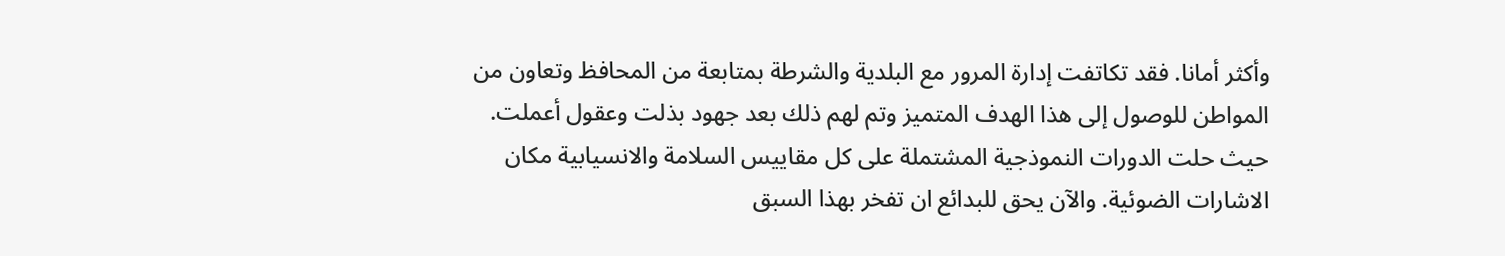وأكثر أمانا. فقد تكاتفت إدارة المرور مع البلدية والشرطة بمتابعة من المحافظ وتعاون من المواطن للوصول إلى هذا الهدف المتميز وتم لهم ذلك بعد جهود بذلت وعقول أعملت. حيث حلت الدورات النموذجية المشتملة على كل مقاييس السلامة والانسيابية مكان الاشارات الضوئية. والآن يحق للبدائع ان تفخر بهذا السبق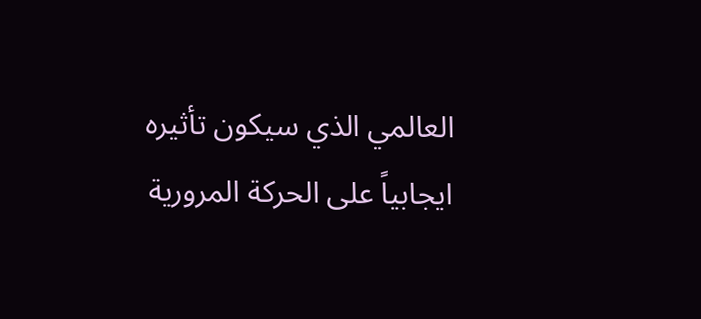العالمي الذي سيكون تأثيره ايجابياً على الحركة المرورية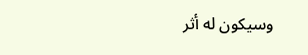وسيكون له أثر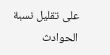على تقليل نسبة الحوادث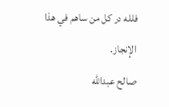فلله در كل من ساهم في هذا الإنجاز.
صالح عبدالله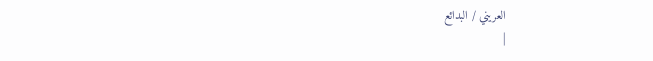العريني / البدائع
|